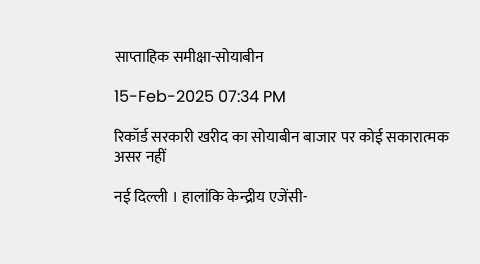साप्ताहिक समीक्षा-सोयाबीन

15-Feb-2025 07:34 PM

रिकॉर्ड सरकारी खरीद का सोयाबीन बाजार पर कोई सकारात्मक असर नहीं

नई दिल्ली । हालांकि केन्द्रीय एजेंसी-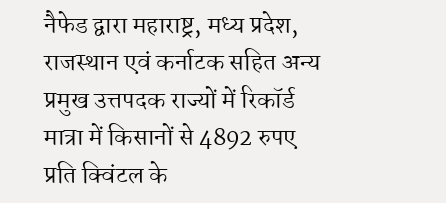नैफेड द्वारा महाराष्ट्र, मध्य प्रदेश, राजस्थान एवं कर्नाटक सहित अन्य प्रमुख उत्तपदक राज्यों में रिकॉर्ड मात्रा में किसानों से 4892 रुपए प्रति क्विंटल के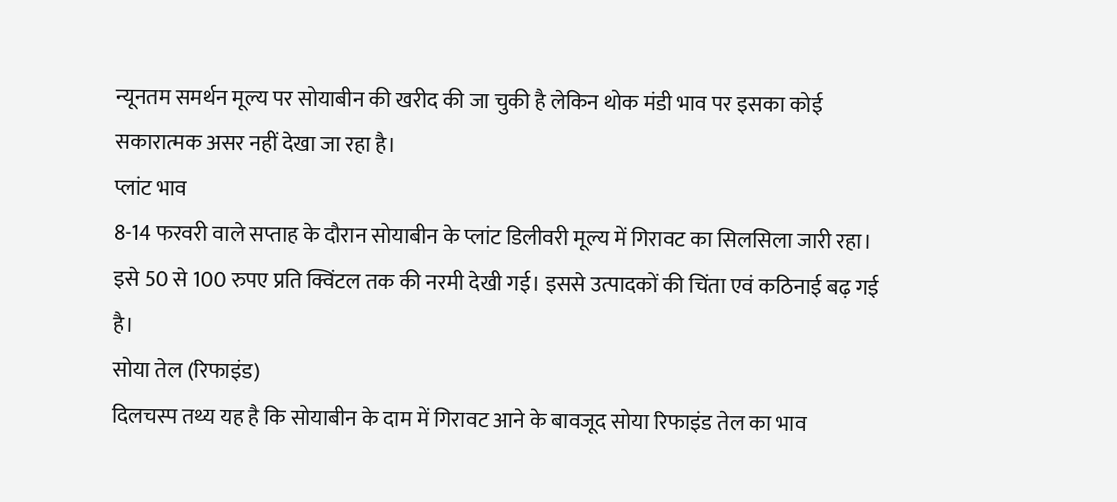न्यूनतम समर्थन मूल्य पर सोयाबीन की खरीद की जा चुकी है लेकिन थोक मंडी भाव पर इसका कोई सकारात्मक असर नहीं देखा जा रहा है।
प्लांट भाव
8-14 फरवरी वाले सप्ताह के दौरान सोयाबीन के प्लांट डिलीवरी मूल्य में गिरावट का सिलसिला जारी रहा। इसे 50 से 100 रुपए प्रति क्विंटल तक की नरमी देखी गई। इससे उत्पादकों की चिंता एवं कठिनाई बढ़ गई है।
सोया तेल (रिफाइंड)
दिलचस्प तथ्य यह है कि सोयाबीन के दाम में गिरावट आने के बावजूद सोया रिफाइंड तेल का भाव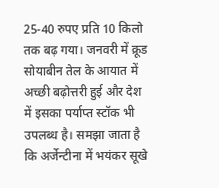25-40 रुपए प्रति 10 किलो तक बढ़ गया। जनवरी में क्रूड सोयाबीन तेल के आयात में अच्छी बढ़ोत्तरी हुई और देश में इसका पर्याप्त स्टॉक भी उपलब्ध है। समझा जाता है कि अर्जेन्टीना में भयंकर सूखे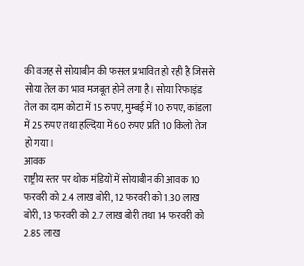की वजह से सोयाबीन की फसल प्रभावित हो रही है जिससे सोया तेल का भाव मजबूत होने लगा है। सोया रिफाइंड तेल का दाम कोटा में 15 रुपए, मुम्बई में 10 रुपए, कांडला में 25 रुपए तथा हल्दिया में 60 रुपए प्रति 10 किलो तेज हो गया।
आवक
राष्ट्रीय स्तर पर थोक मंडियों में सोयाबीन की आवक 10 फरवरी को 2.4 लाख बोरी, 12 फरवरी को 1.30 लाख बोरी, 13 फरवरी को 2.7 लाख बोरी तथा 14 फरवरी को 2.85 लाख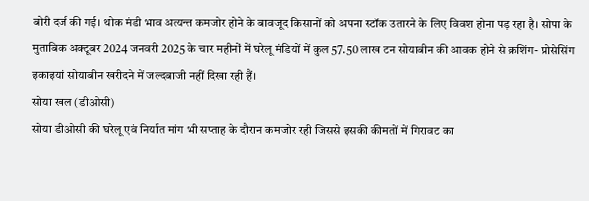बोरी दर्ज की गई। थोक मंडी भाव अत्यन्त कमजोर होने के बावजूद किसानों को अपना स्टॉक उतारने के लिए विवश होना पड़ रहा है। सोपा के मुताबिक अक्टूबर 2024 जनवरी 2025 के चार महीनों में घरेलू मंडियों में कुल 57.50 लाख टन सोयाबीन की आवक होने से क्रशिंग- प्रोसेसिंग इकाइयां सोयाबीन खरीदने में जल्दबाजी नहीं दिखा रही हैं।
सोया खल (डीओसी)
सोया डीओसी की घरेलू एवं निर्यात मांग भी सप्ताह के दौरान कमजोर रही जिससे इसकी कीमतों में गिरावट का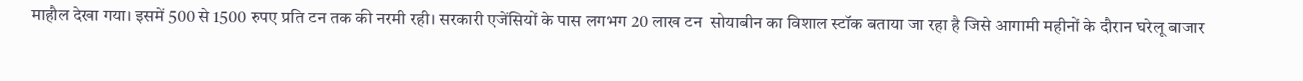माहौल देखा गया। इसमें 500 से 1500 रुपए प्रति टन तक की नरमी रही। सरकारी एजेंसियों के पास लगभग 20 लाख टन  सोयाबीन का विशाल स्टॉक बताया जा रहा है जिसे आगामी महीनों के दौरान घरेलू बाजार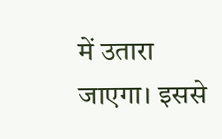में उतारा जाएगा। इससे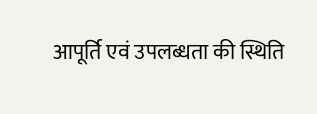आपूर्ति एवं उपलब्धता की स्थिति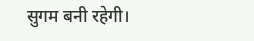सुगम बनी रहेगी।